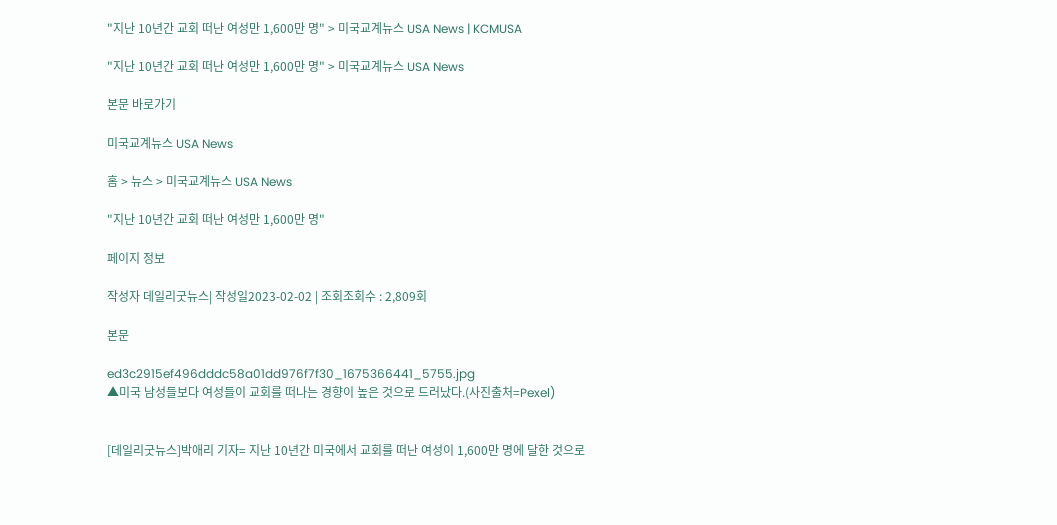"지난 10년간 교회 떠난 여성만 1,600만 명" > 미국교계뉴스 USA News | KCMUSA

"지난 10년간 교회 떠난 여성만 1,600만 명" > 미국교계뉴스 USA News

본문 바로가기

미국교계뉴스 USA News

홈 > 뉴스 > 미국교계뉴스 USA News

"지난 10년간 교회 떠난 여성만 1,600만 명"

페이지 정보

작성자 데일리굿뉴스| 작성일2023-02-02 | 조회조회수 : 2,809회

본문

ed3c2915ef496dddc58a01dd976f7f30_1675366441_5755.jpg
▲미국 남성들보다 여성들이 교회를 떠나는 경향이 높은 것으로 드러났다.(사진출처=Pexel)


[데일리굿뉴스]박애리 기자= 지난 10년간 미국에서 교회를 떠난 여성이 1,600만 명에 달한 것으로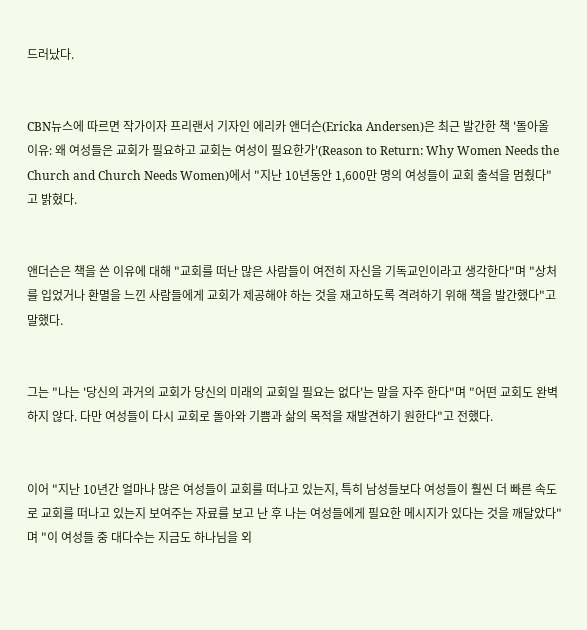드러났다.


CBN뉴스에 따르면 작가이자 프리랜서 기자인 에리카 앤더슨(Ericka Andersen)은 최근 발간한 책 '돌아올 이유: 왜 여성들은 교회가 필요하고 교회는 여성이 필요한가'(Reason to Return: Why Women Needs the Church and Church Needs Women)에서 "지난 10년동안 1,600만 명의 여성들이 교회 출석을 멈췄다"고 밝혔다.


앤더슨은 책을 쓴 이유에 대해 "교회를 떠난 많은 사람들이 여전히 자신을 기독교인이라고 생각한다"며 "상처를 입었거나 환멸을 느낀 사람들에게 교회가 제공해야 하는 것을 재고하도록 격려하기 위해 책을 발간했다"고 말했다.


그는 "나는 '당신의 과거의 교회가 당신의 미래의 교회일 필요는 없다'는 말을 자주 한다"며 "어떤 교회도 완벽하지 않다. 다만 여성들이 다시 교회로 돌아와 기쁨과 삶의 목적을 재발견하기 원한다"고 전했다.


이어 "지난 10년간 얼마나 많은 여성들이 교회를 떠나고 있는지, 특히 남성들보다 여성들이 훨씬 더 빠른 속도로 교회를 떠나고 있는지 보여주는 자료를 보고 난 후 나는 여성들에게 필요한 메시지가 있다는 것을 깨달았다"며 "이 여성들 중 대다수는 지금도 하나님을 외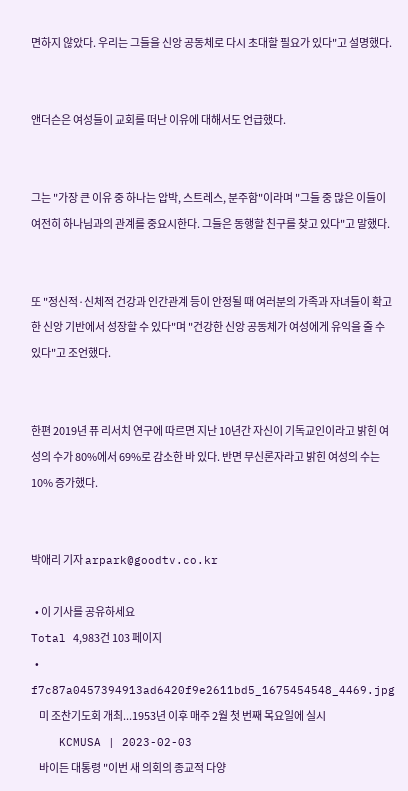면하지 않았다. 우리는 그들을 신앙 공동체로 다시 초대할 필요가 있다"고 설명했다.


앤더슨은 여성들이 교회를 떠난 이유에 대해서도 언급했다.


그는 "가장 큰 이유 중 하나는 압박, 스트레스, 분주함"이라며 "그들 중 많은 이들이 여전히 하나님과의 관계를 중요시한다. 그들은 동행할 친구를 찾고 있다"고 말했다.


또 "정신적·신체적 건강과 인간관계 등이 안정될 때 여러분의 가족과 자녀들이 확고한 신앙 기반에서 성장할 수 있다"며 "건강한 신앙 공동체가 여성에게 유익을 줄 수 있다"고 조언했다.


한편 2019년 퓨 리서치 연구에 따르면 지난 10년간 자신이 기독교인이라고 밝힌 여성의 수가 80%에서 69%로 감소한 바 있다. 반면 무신론자라고 밝힌 여성의 수는 10% 증가했다.


박애리 기자 arpark@goodtv.co.kr

  • 이 기사를 공유하세요
Total 4,983건 103 페이지
  • f7c87a0457394913ad6420f9e2611bd5_1675454548_4469.jpg
    미 조찬기도회 개최...1953년 이후 매주 2월 첫 번째 목요일에 실시
    KCMUSA | 2023-02-03
    바이든 대통령 "이번 새 의회의 종교적 다양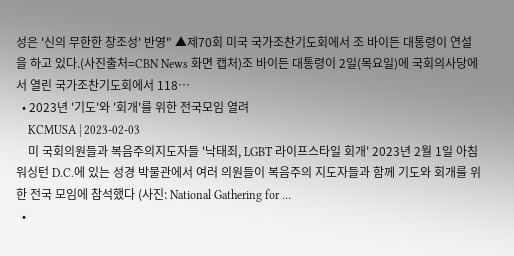성은 '신의 무한한 창조성' 반영" ▲제70회 미국 국가조찬기도회에서 조 바이든 대통령이 연설을 하고 있다.(사진출처=CBN News 화면 캡처)조 바이든 대통령이 2일(목요일)에 국회의사당에서 열린 국가조찬기도회에서 118…
  • 2023년 '기도'와 '회개'를 위한 전국모임 열려
    KCMUSA | 2023-02-03
    미 국회의원들과 복음주의지도자들 '낙태죄, LGBT 라이프스타일 회개' 2023년 2월 1일 아침 워싱턴 D.C.에 있는 성경 박물관에서 여러 의원들이 복음주의 지도자들과 함께 기도와 회개를 위한 전국 모임에 참석했다 (사진: National Gathering for …
  •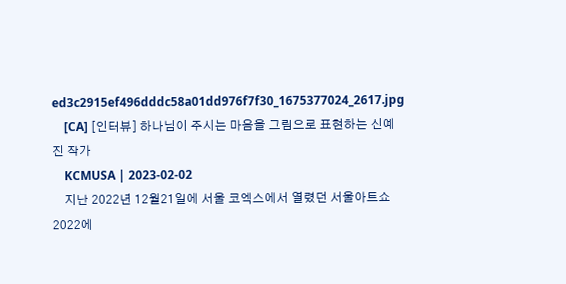ed3c2915ef496dddc58a01dd976f7f30_1675377024_2617.jpg
    [CA] [인터뷰] 하나님이 주시는 마음을 그림으로 표현하는 신예진 작가
    KCMUSA | 2023-02-02
    지난 2022년 12월21일에 서울 코엑스에서 열렸던 서울아트쇼 2022에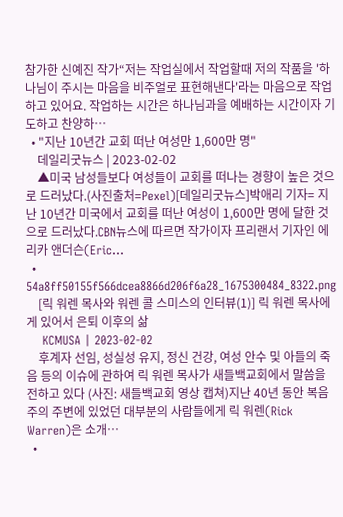참가한 신예진 작가“저는 작업실에서 작업할때 저의 작품을 '하나님이 주시는 마음을 비주얼로 표현해낸다'라는 마음으로 작업하고 있어요. 작업하는 시간은 하나님과을 예배하는 시간이자 기도하고 찬양하…
  • "지난 10년간 교회 떠난 여성만 1,600만 명"
    데일리굿뉴스 | 2023-02-02
    ▲미국 남성들보다 여성들이 교회를 떠나는 경향이 높은 것으로 드러났다.(사진출처=Pexel)[데일리굿뉴스]박애리 기자= 지난 10년간 미국에서 교회를 떠난 여성이 1,600만 명에 달한 것으로 드러났다.CBN뉴스에 따르면 작가이자 프리랜서 기자인 에리카 앤더슨(Eric…
  • 54a8ff50155f566dcea8866d206f6a28_1675300484_8322.png
    [릭 워렌 목사와 워렌 콜 스미스의 인터뷰(1)] 릭 워렌 목사에게 있어서 은퇴 이후의 삶
    KCMUSA | 2023-02-02
    후계자 선임, 성실성 유지, 정신 건강, 여성 안수 및 아들의 죽음 등의 이슈에 관하여 릭 워렌 목사가 새들백교회에서 말씀을 전하고 있다 (사진: 새들백교회 영상 캡쳐)지난 40년 동안 복음주의 주변에 있었던 대부분의 사람들에게 릭 워렌(Rick Warren)은 소개…
  •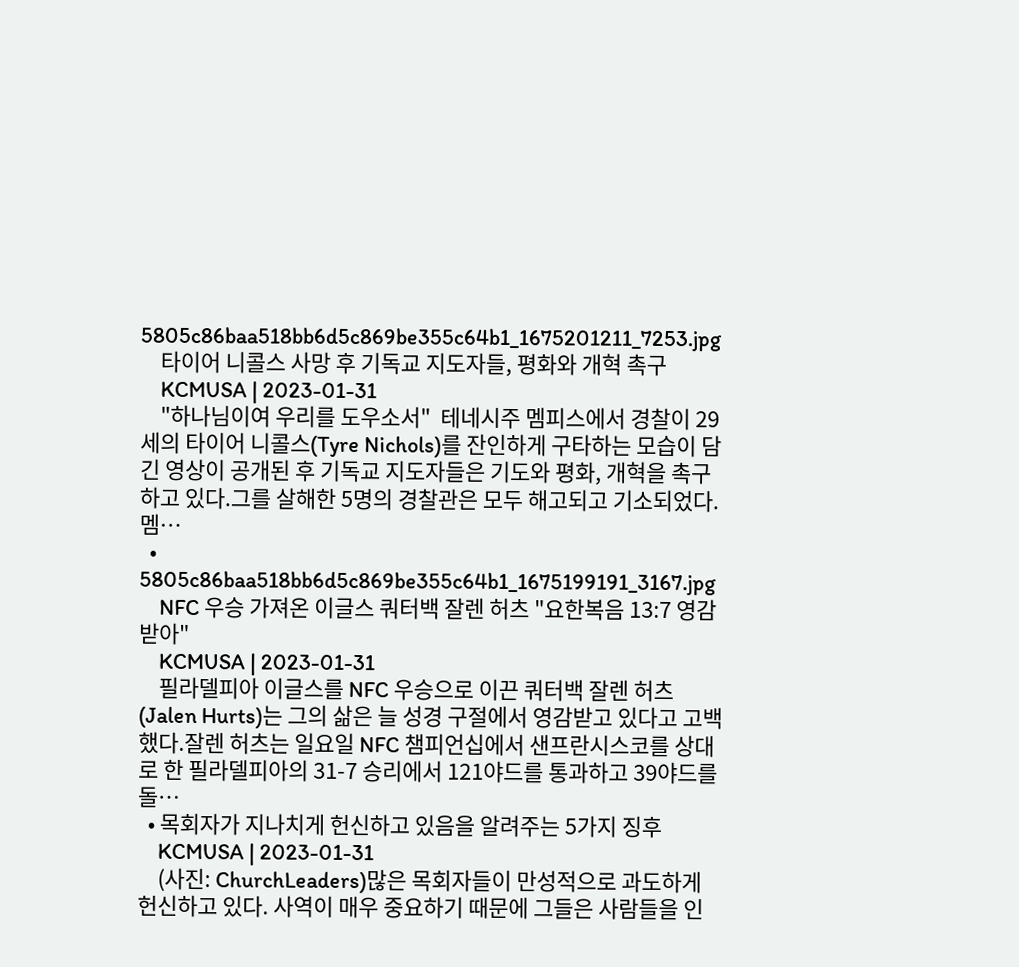5805c86baa518bb6d5c869be355c64b1_1675201211_7253.jpg
    타이어 니콜스 사망 후 기독교 지도자들, 평화와 개혁 촉구
    KCMUSA | 2023-01-31
    "하나님이여 우리를 도우소서"  테네시주 멤피스에서 경찰이 29세의 타이어 니콜스(Tyre Nichols)를 잔인하게 구타하는 모습이 담긴 영상이 공개된 후 기독교 지도자들은 기도와 평화, 개혁을 촉구하고 있다.그를 살해한 5명의 경찰관은 모두 해고되고 기소되었다.멤…
  • 5805c86baa518bb6d5c869be355c64b1_1675199191_3167.jpg
    NFC 우승 가져온 이글스 쿼터백 잘렌 허츠 "요한복음 13:7 영감받아"
    KCMUSA | 2023-01-31
    필라델피아 이글스를 NFC 우승으로 이끈 쿼터백 잘렌 허츠(Jalen Hurts)는 그의 삶은 늘 성경 구절에서 영감받고 있다고 고백했다.잘렌 허츠는 일요일 NFC 챔피언십에서 샌프란시스코를 상대로 한 필라델피아의 31-7 승리에서 121야드를 통과하고 39야드를 돌…
  • 목회자가 지나치게 헌신하고 있음을 알려주는 5가지 징후
    KCMUSA | 2023-01-31
    (사진: ChurchLeaders)많은 목회자들이 만성적으로 과도하게 헌신하고 있다. 사역이 매우 중요하기 때문에 그들은 사람들을 인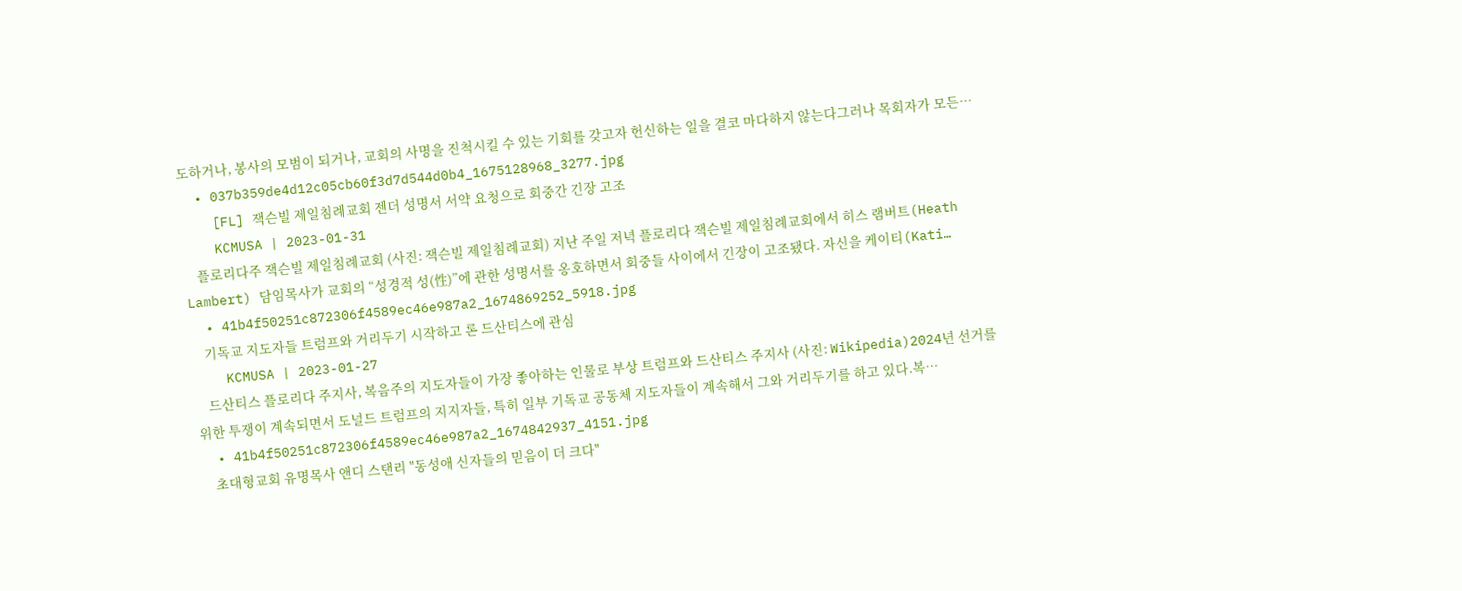도하거나, 봉사의 모범이 되거나, 교회의 사명을 진척시킬 수 있는 기회를 갖고자 헌신하는 일을 결코 마다하지 않는다그러나 목회자가 모든…
  • 037b359de4d12c05cb60f3d7d544d0b4_1675128968_3277.jpg
    [FL] 잭슨빌 제일침례교회 젠더 성명서 서약 요청으로 회중간 긴장 고조
    KCMUSA | 2023-01-31
    플로리다주 잭슨빌 제일침례교회 (사진: 잭슨빌 제일침례교회) 지난 주일 저녁 플로리다 잭슨빌 제일침례교회에서 히스 램버트(Heath Lambert) 담임목사가 교회의 “성경적 성(性)”에 관한 성명서를 옹호하면서 회중들 사이에서 긴장이 고조됐다. 자신을 케이티(Kati…
  • 41b4f50251c872306f4589ec46e987a2_1674869252_5918.jpg
    기독교 지도자들 트럼프와 거리두기 시작하고 론 드산티스에 관심
    KCMUSA | 2023-01-27
    드산티스 플로리다 주지사, 복음주의 지도자들이 가장 좋아하는 인물로 부상 트럼프와 드산티스 주지사 (사진: Wikipedia)2024년 선거를 위한 투쟁이 계속되면서 도널드 트럼프의 지지자들, 특히 일부 기독교 공동체 지도자들이 계속해서 그와 거리두기를 하고 있다.복…
  • 41b4f50251c872306f4589ec46e987a2_1674842937_4151.jpg
    초대형교회 유명목사 앤디 스탠리 "동성애 신자들의 믿음이 더 크다"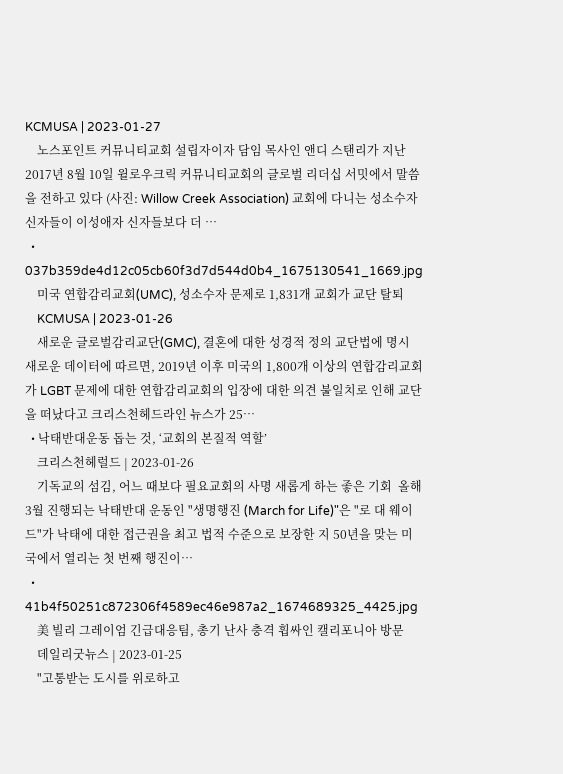KCMUSA | 2023-01-27
    노스포인트 커뮤니티교회 설립자이자 담임 목사인 앤디 스탠리가 지난 2017년 8월 10일 윌로우크릭 커뮤니티교회의 글로벌 리더십 서밋에서 말씀을 전하고 있다 (사진: Willow Creek Association) 교회에 다니는 성소수자 신자들이 이성애자 신자들보다 더 …
  • 037b359de4d12c05cb60f3d7d544d0b4_1675130541_1669.jpg
    미국 연합감리교회(UMC), 성소수자 문제로 1,831개 교회가 교단 탈퇴
    KCMUSA | 2023-01-26
    새로운 글로벌감리교단(GMC), 결혼에 대한 성경적 정의 교단법에 명시  새로운 데이터에 따르면, 2019년 이후 미국의 1,800개 이상의 연합감리교회가 LGBT 문제에 대한 연합감리교회의 입장에 대한 의견 불일치로 인해 교단을 떠났다고 크리스천헤드라인 뉴스가 25…
  • 낙태반대운동 돕는 것, ‘교회의 본질적 역할’
    크리스천헤럴드 | 2023-01-26
    기독교의 섬김, 어느 때보다 필요교회의 사명 새롭게 하는 좋은 기회  올해 3월 진행되는 낙태반대 운동인 "생명행진 (March for Life)"은 "로 대 웨이드"가 낙태에 대한 접근권을 최고 법적 수준으로 보장한 지 50년을 맞는 미국에서 열리는 첫 번째 행진이…
  • 41b4f50251c872306f4589ec46e987a2_1674689325_4425.jpg
    美 빌리 그레이엄 긴급대응팀, 총기 난사 충격 휩싸인 캘리포니아 방문
    데일리굿뉴스 | 2023-01-25
    "고통받는 도시를 위로하고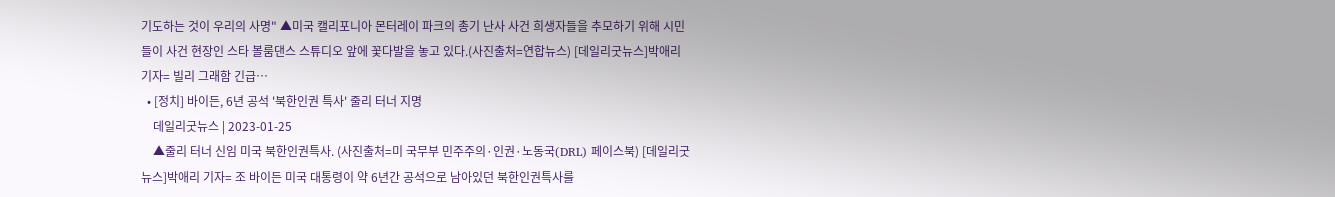기도하는 것이 우리의 사명" ▲미국 캘리포니아 몬터레이 파크의 총기 난사 사건 희생자들을 추모하기 위해 시민들이 사건 현장인 스타 볼룸댄스 스튜디오 앞에 꽃다발을 놓고 있다.(사진출처=연합뉴스) [데일리굿뉴스]박애리 기자= 빌리 그래함 긴급…
  • [정치] 바이든, 6년 공석 '북한인권 특사' 줄리 터너 지명
    데일리굿뉴스 | 2023-01-25
    ▲줄리 터너 신임 미국 북한인권특사. (사진출처=미 국무부 민주주의·인권·노동국(DRL) 페이스북) [데일리굿뉴스]박애리 기자= 조 바이든 미국 대통령이 약 6년간 공석으로 남아있던 북한인권특사를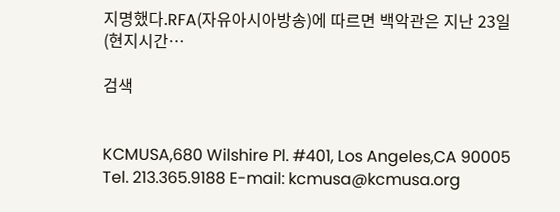지명했다.RFA(자유아시아방송)에 따르면 백악관은 지난 23일(현지시간…

검색


KCMUSA,680 Wilshire Pl. #401, Los Angeles,CA 90005
Tel. 213.365.9188 E-mail: kcmusa@kcmusa.org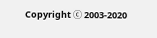Copyright ⓒ 2003-2020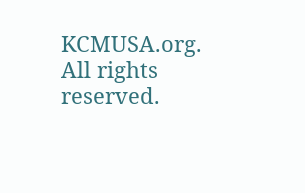KCMUSA.org. All rights reserved.